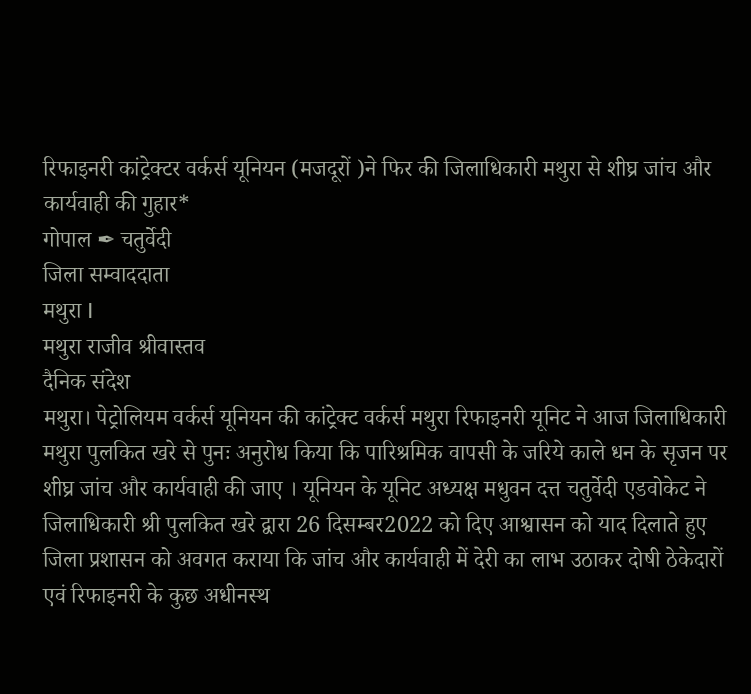रिफाइनरी कांट्रेक्टर वर्कर्स यूनियन (मजदूरों )ने फिर की जिलाधिकारी मथुरा से शीघ्र जांच और कार्यवाही की गुहार*
गोपाल ✒ चतुर्वेदी
जिला सम्वाददाता
मथुरा I
मथुरा राजीव श्रीवास्तव
दैनिक संदेश
मथुरा। पेट्रोलियम वर्कर्स यूनियन की कांट्रेक्ट वर्कर्स मथुरा रिफाइनरी यूनिट ने आज जिलाधिकारी मथुरा पुलकित खरे से पुनः अनुरोध किया कि पारिश्रमिक वापसी के जरिये काले धन के सृजन पर शीघ्र जांच और कार्यवाही की जाए । यूनियन के यूनिट अध्यक्ष मधुवन दत्त चतुर्वेदी एडवोकेट ने जिलाधिकारी श्री पुलकित खरे द्वारा 26 दिसम्बर2022 को दिए आश्वासन को याद दिलाते हुए जिला प्रशासन को अवगत कराया कि जांच और कार्यवाही में देरी का लाभ उठाकर दोषी ठेकेदारों एवं रिफाइनरी के कुछ अधीनस्थ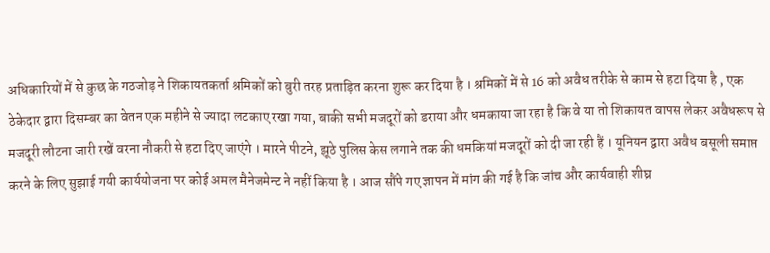अधिकारियों में से कुछ के गठजोड़ ने शिकायतकर्ता श्रमिकों को बुरी तरह प्रताड़ित करना शुरू कर दिया है । श्रमिकों में से 16 को अवैध तरीके से काम से हटा दिया है , एक ठेकेदार द्वारा दिसम्बर का वेतन एक महीने से ज्यादा लटकाए रखा गया, बाकी सभी मजदूरों को डराया और धमकाया जा रहा है कि वे या तो शिकायत वापस लेकर अवैधरूप से मजदूरी लौटना जारी रखें वरना नौकरी से हटा दिए जाएंगे । मारने पीटने, झूठे पुलिस केस लगाने तक की धमकियां मजदूरों को दी जा रही हैं । यूनियन द्वारा अवैध बसूली समाप्त करने के लिए सुझाई गयी कार्ययोजना पर कोई अमल मैनेजमेन्ट ने नहीं किया है । आज सौंपे गए ज्ञापन में मांग की गई है कि जांच और कार्यवाही शीघ्र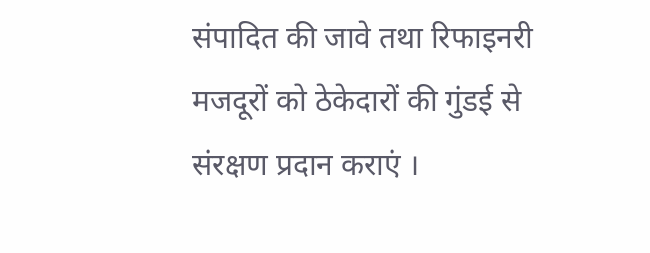संपादित की जावे तथा रिफाइनरी मजदूरों को ठेकेदारों की गुंडई से संरक्षण प्रदान कराएं ।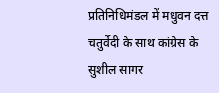प्रतिनिधिमंडल में मधुवन दत्त चतुर्वेदी के साथ कांग्रेस के सुशील सागर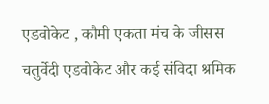एडवोकेट , कौमी एकता मंच के जीसस चतुर्वेदी एडवोकेट और कई संविदा श्रमिक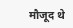मौजूद थे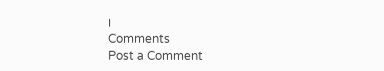।
Comments
Post a Comment